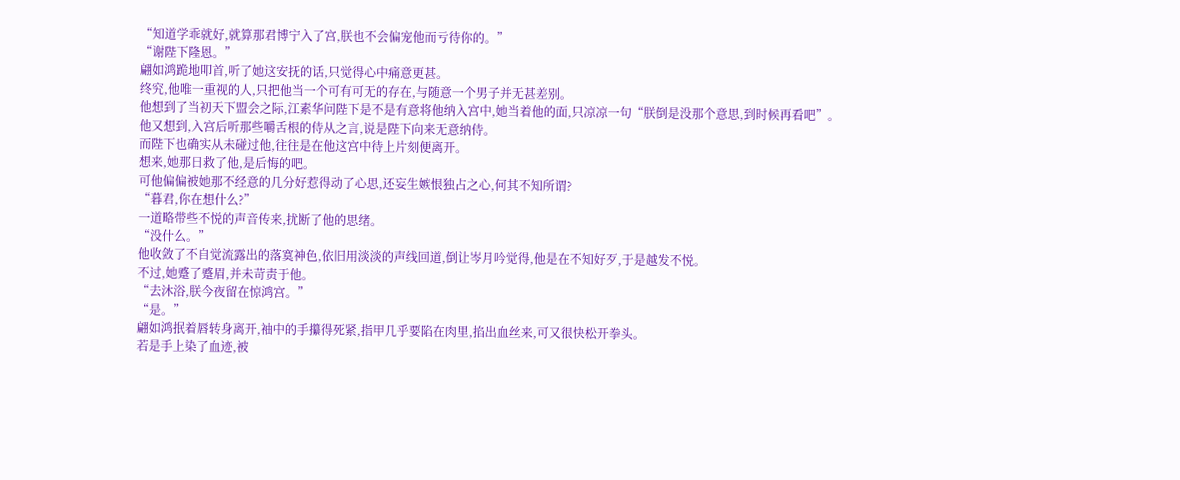“知道学乖就好,就算那君博宁入了宫,朕也不会偏宠他而亏待你的。”
“谢陛下隆恩。”
翩如鸿跪地叩首,听了她这安抚的话,只觉得心中痛意更甚。
终究,他唯一重视的人,只把他当一个可有可无的存在,与随意一个男子并无甚差别。
他想到了当初天下盟会之际,江素华问陛下是不是有意将他纳入宫中,她当着他的面,只凉凉一句“朕倒是没那个意思,到时候再看吧”。
他又想到,入宫后听那些嚼舌根的侍从之言,说是陛下向来无意纳侍。
而陛下也确实从未碰过他,往往是在他这宫中待上片刻便离开。
想来,她那日救了他,是后悔的吧。
可他偏偏被她那不经意的几分好惹得动了心思,还妄生嫉恨独占之心,何其不知所谓?
“暮君,你在想什么?”
一道略带些不悦的声音传来,扰断了他的思绪。
“没什么。”
他收敛了不自觉流露出的落寞神色,依旧用淡淡的声线回道,倒让岑月吟觉得,他是在不知好歹,于是越发不悦。
不过,她蹙了蹙眉,并未苛责于他。
“去沐浴,朕今夜留在惊鸿宫。”
“是。”
翩如鸿抿着唇转身离开,袖中的手攥得死紧,指甲几乎要陷在肉里,掐出血丝来,可又很快松开拳头。
若是手上染了血迹,被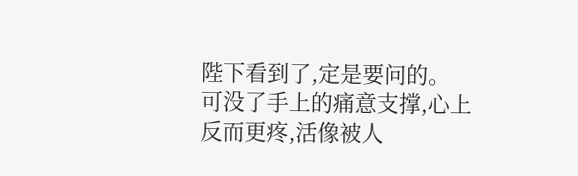陛下看到了,定是要问的。
可没了手上的痛意支撑,心上反而更疼,活像被人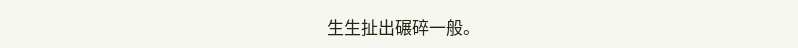生生扯出碾碎一般。